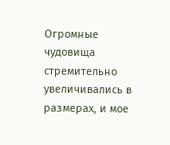Огромные чудовища стремительно увеличивались в размерах, и мое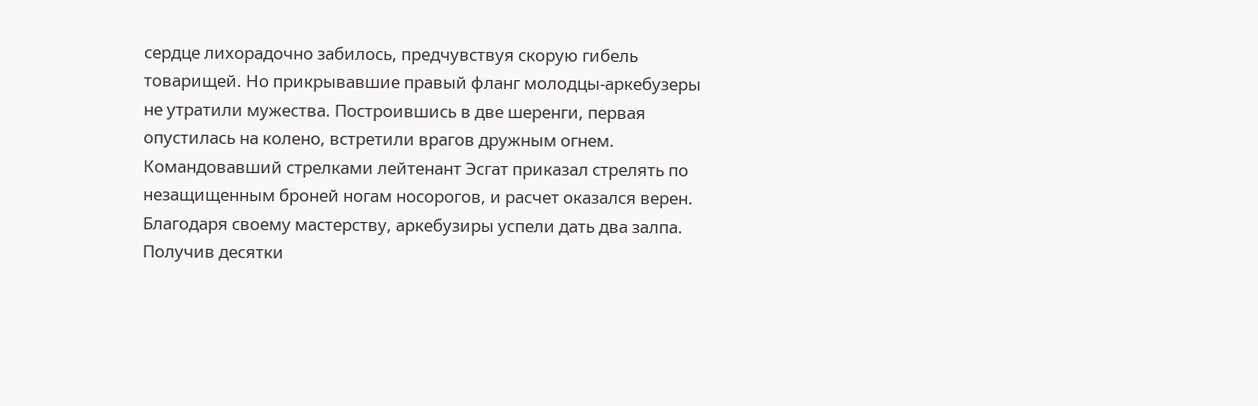сердце лихорадочно забилось, предчувствуя скорую гибель товарищей. Но прикрывавшие правый фланг молодцы-аркебузеры не утратили мужества. Построившись в две шеренги, первая опустилась на колено, встретили врагов дружным огнем. Командовавший стрелками лейтенант Эсгат приказал стрелять по незащищенным броней ногам носорогов, и расчет оказался верен. Благодаря своему мастерству, аркебузиры успели дать два залпа.
Получив десятки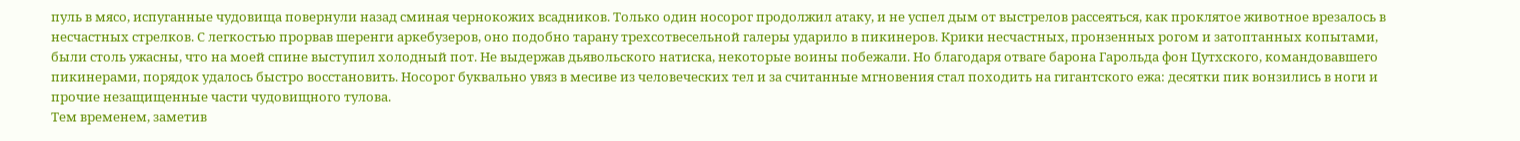пуль в мясо, испуганные чудовища повернули назад сминая чернокожих всадников. Только один носорог продолжил атаку, и не успел дым от выстрелов рассеяться, как проклятое животное врезалось в несчастных стрелков. С легкостью прорвав шеренги аркебузеров, оно подобно тарану трехсотвесельной галеры ударило в пикинеров. Крики несчастных, пронзенных рогом и затоптанных копытами, были столь ужасны, что на моей спине выступил холодный пот. Не выдержав дьявольского натиска, некоторые воины побежали. Но благодаря отваге барона Гарольда фон Цутхского, командовавшего пикинерами, порядок удалось быстро восстановить. Носорог буквально увяз в месиве из человеческих тел и за считанные мгновения стал походить на гигантского ежа: десятки пик вонзились в ноги и прочие незащищенные части чудовищного тулова.
Тем временем, заметив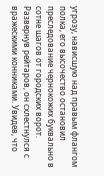угрозу, нависшую над правым флангом полка, его высочество остановил преследование чернокожих буквально в сотне шагов от городских ворот. Развернув рейтаров, он схлестнулся с вражескими конниками. Увидев, что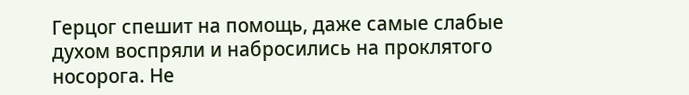Герцог спешит на помощь, даже самые слабые духом воспряли и набросились на проклятого носорога. Не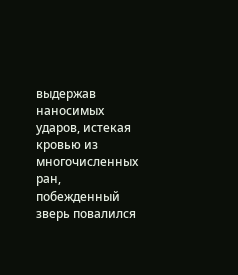выдержав наносимых ударов, истекая кровью из многочисленных ран, побежденный зверь повалился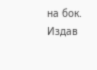на бок. Издав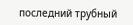последний трубный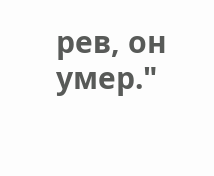рев, он умер."